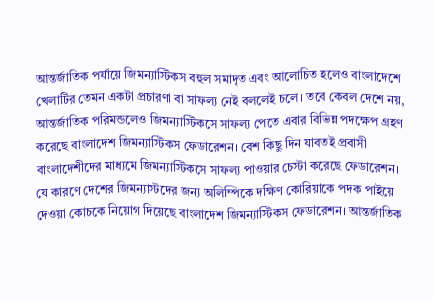আন্তর্জাতিক পর্যায়ে জিমন্যাস্টিকস বহুল সমাদৃত এবং আলোচিত হলেও বাংলাদেশে খেলাটির তেমন একটা প্রচারণা বা সাফল্য নেই বললেই চলে। তবে কেবল দেশে নয়, আন্তর্জাতিক পরিমন্ডলেও জিমন্যাস্টিকসে সাফল্য পেতে এবার বিভিন্ন পদক্ষেপ গ্রহণ করেছে বাংলাদেশ জিমন্যাস্টিকস ফেডারেশন। বেশ কিছু দিন যাবতই প্রবাসী বাংলাদেশীদের মাধ্যমে জিমন্যাস্টিকসে সাফল্য পাওয়ার চেস্টা করেছে ফেডারেশন। যে কারণে দেশের জিমন্যাস্টদের জন্য অলিম্পিকে দক্ষিণ কোরিয়াকে পদক পাইয়ে দেওয়া কোচকে নিয়োগ দিয়েছে বাংলাদেশ জিমন্যাস্টিকস ফেডারেশন। আন্তর্জাতিক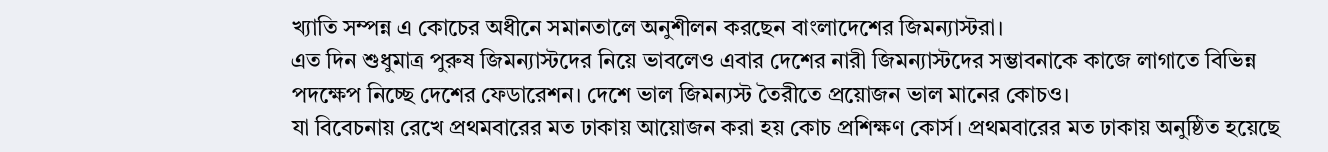খ্যাতি সম্পন্ন এ কোচের অধীনে সমানতালে অনুশীলন করছেন বাংলাদেশের জিমন্যাস্টরা।
এত দিন শুধুমাত্র পুরুষ জিমন্যাস্টদের নিয়ে ভাবলেও এবার দেশের নারী জিমন্যাস্টদের সম্ভাবনাকে কাজে লাগাতে বিভিন্ন পদক্ষেপ নিচ্ছে দেশের ফেডারেশন। দেশে ভাল জিমন্যস্ট তৈরীতে প্রয়োজন ভাল মানের কোচও।
যা বিবেচনায় রেখে প্রথমবারের মত ঢাকায় আয়োজন করা হয় কোচ প্রশিক্ষণ কোর্স। প্রথমবারের মত ঢাকায় অনুষ্ঠিত হয়েছে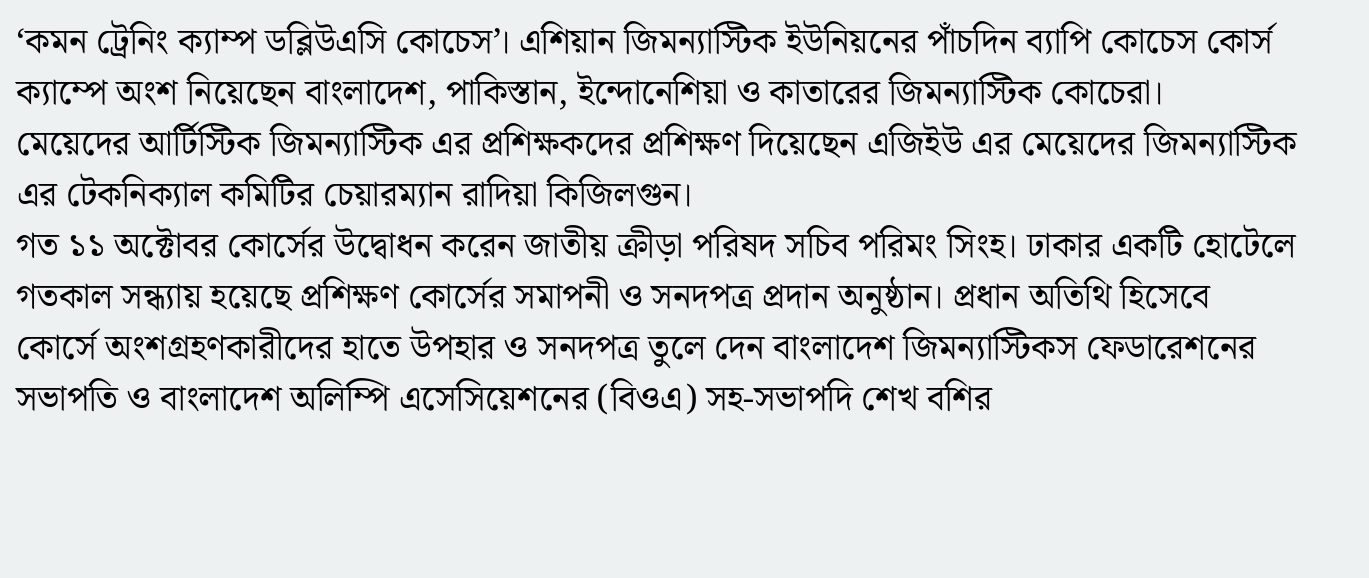‘কমন ট্রেনিং ক্যাম্প ডব্লিউএসি কোচেস’। এশিয়ান জিমন্যাস্টিক ইউনিয়নের পাঁচদিন ব্যাপি কোচেস কোর্স ক্যাম্পে অংশ নিয়েছেন বাংলাদেশ, পাকিস্তান, ইন্দোনেশিয়া ও কাতারের জিমন্যাস্টিক কোচেরা।
মেয়েদের আর্টিস্টিক জিমন্যাস্টিক এর প্রশিক্ষকদের প্রশিক্ষণ দিয়েছেন এজিইউ এর মেয়েদের জিমন্যাস্টিক এর টেকনিক্যাল কমিটির চেয়ারম্যান রাদিয়া কিজিলগুন।
গত ১১ অক্টোবর কোর্সের উদ্বোধন করেন জাতীয় ক্রীড়া পরিষদ সচিব পরিমং সিংহ। ঢাকার একটি হোটেলে গতকাল সন্ধ্যায় হয়েছে প্রশিক্ষণ কোর্সের সমাপনী ও সনদপত্র প্রদান অনুষ্ঠান। প্রধান অতিথি হিসেবে কোর্সে অংশগ্রহণকারীদের হাতে উপহার ও সনদপত্র তুলে দেন বাংলাদেশ জিমন্যাস্টিকস ফেডারেশনের সভাপতি ও বাংলাদেশ অলিম্পি এসেসিয়েশনের (বিওএ) সহ-সভাপদি শেখ বশির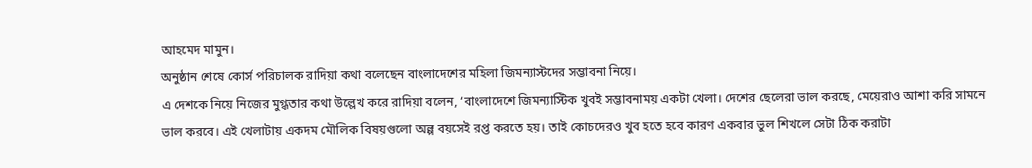আহমেদ মামুন।
অনুষ্ঠান শেষে কোর্স পরিচালক রাদিয়া কথা বলেছেন বাংলাদেশের মহিলা জিমন্যাস্টদের সম্ভাবনা নিয়ে।
এ দেশকে নিয়ে নিজের মুগ্ধতার কথা উল্লেখ করে রাদিয়া বলেন, ‘বাংলাদেশে জিমন্যাস্টিক খুবই সম্ভাবনাময় একটা খেলা। দেশের ছেলেরা ভাল করছে, মেয়েরাও আশা করি সামনে ভাল করবে। এই খেলাটায় একদম মৌলিক বিষয়গুলো অল্প বয়সেই রপ্ত করতে হয়। তাই কোচদেরও খুব হতে হবে কারণ একবার ভুল শিখলে সেটা ঠিক করাটা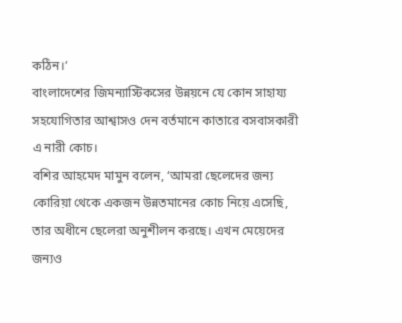কঠিন।’
বাংলাদেশের জিমন্যাস্টিকসের উন্নয়নে যে কোন সাহায্য সহযোগিতার আশ্বাসও দেন বর্তমানে কাতারে বসবাসকারী এ নারী কোচ।
বশির আহমেদ মামুন বলেন, ‘আমরা ছেলেদের জন্য কোরিয়া থেকে একজন উন্নতমানের কোচ নিয়ে এসেছি, তার অধীনে ছেলেরা অনুশীলন করছে। এখন মেয়েদের জন্যও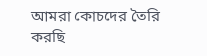আমরা কোচদের তৈরি করছি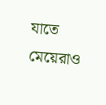যাতে মেয়েরাও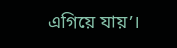এগিয়ে যায়’।